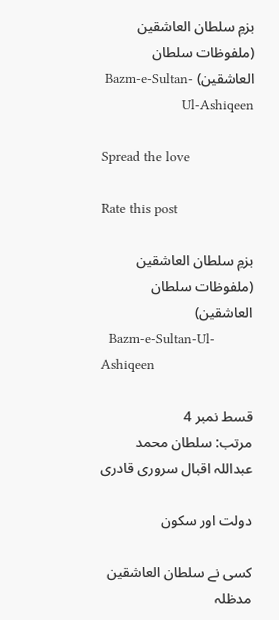بزمِ سلطان العاشقین (ملفوظات سلطان العاشقین) Bazm-e-Sultan-Ul-Ashiqeen

Spread the love

Rate this post

بزمِ سلطان العاشقین (ملفوظات سلطان العاشقین)
  Bazm-e-Sultan-Ul-Ashiqeen

قسط نمبر 4                                                                مرتب: سلطان محمد عبداللہ اقبال سروری قادری

دولت اور سکون

کسی نے سلطان العاشقین مدظلہ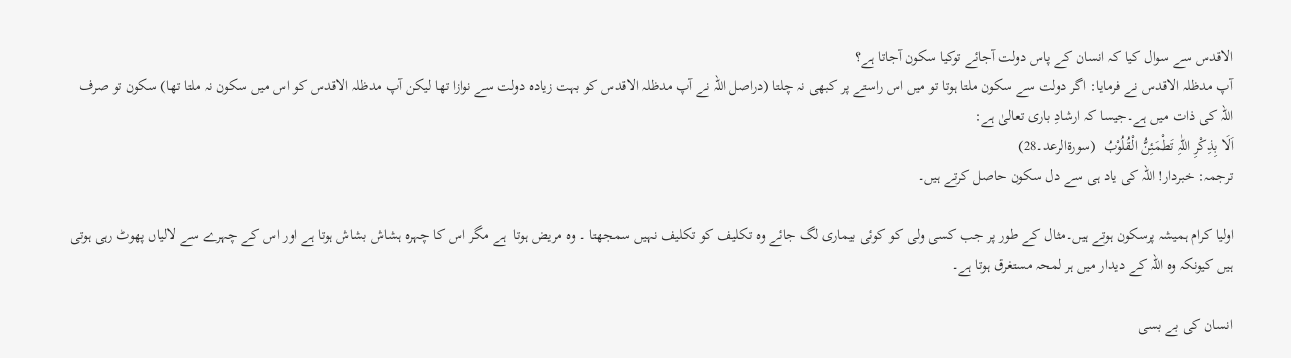الاقدس سے سوال کیا کہ انسان کے پاس دولت آجائے توکیا سکون آجاتا ہے؟
آپ مدظلہ الاقدس نے فرمایا: اگر دولت سے سکون ملتا ہوتا تو میں اس راستے پر کبھی نہ چلتا (دراصل اللہ نے آپ مدظلہ الاقدس کو بہت زیادہ دولت سے نوازا تھا لیکن آپ مدظلہ الاقدس کو اس میں سکون نہ ملتا تھا) سکون تو صرف اللہ کی ذات میں ہے۔جیسا کہ ارشادِ باری تعالیٰ ہے:
اَلَا بِذِکْرِ اللّٰہِ تَطْمَئِنُّ الْقُلُوْبُ  (سورۃالرعد۔28)
ترجمہ: خبردار! اللہ کی یاد ہی سے دل سکون حاصل کرتے ہیں۔

اولیا کرام ہمیشہ پرسکون ہوتے ہیں۔مثال کے طور پر جب کسی ولی کو کوئی بیماری لگ جائے وہ تکلیف کو تکلیف نہیں سمجھتا ۔ وہ مریض ہوتا  ہے مگر اس کا چہرہ ہشاش بشاش ہوتا ہے اور اس کے چہرے سے لالیاں پھوٹ رہی ہوتی ہیں کیونکہ وہ اللہ کے دیدار میں ہر لمحہ مستغرق ہوتا ہے۔

انسان کی بے بسی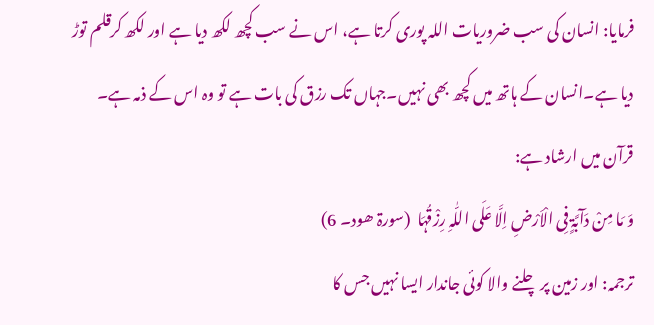فرمایا: انسان کی سب ضروریات اللہ پوری کرتا ہے، اس نے سب کچھ لکھ دیا ہے اور لکھ کرقلم توڑ دیا ہے۔انسان کے ہاتھ میں کچھ بھی نہیں۔جہاں تک رزق کی بات ہے تو وہ اس کے ذمہ ہے۔ قرآن میں ارشاد ہے:
وَ مَا مِنْ دَآبَّۃٍ فِی الْاَرْضِ اِلَّا عَلَی اللّٰہِ رِزْقُہَا  (سورۃ ھود۔ 6)
ترجمہ: اور زمین پر چلنے والا کوئی جاندار ایسا نہیں جس کا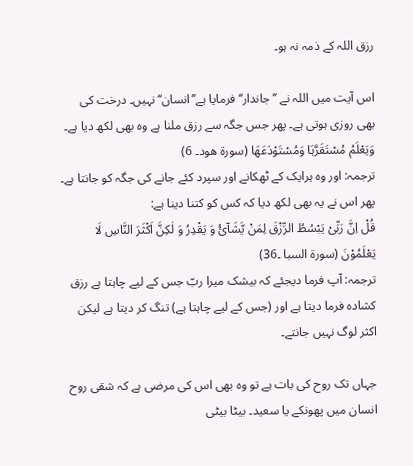رزق اللہ کے ذمہ نہ ہو۔

اس آیت میں اللہ نے ’’جاندار‘‘ فرمایا ہے’’انسان‘‘ نہیں۔ درخت کی بھی روزی ہوتی ہے۔ پھر جس جگہ سے رزق ملنا ہے وہ بھی لکھ دیا ہے۔
وَیَعْلَمُ مُسْتَقَرَّہَا وَمُسْتَوْدَعَھَا (سورۃ ھود۔ 6)
ترجمہ: اور وہ ہرایک کے ٹھکانے اور سپرد کئے جانے کی جگہ کو جانتا ہے۔
پھر اس نے یہ بھی لکھ دیا کہ کس کو کتنا دینا ہے:
قُلْ اِنَّ رَبِّیْ یَبْسُطُ الرِّزْقَ لِمَنْ یَّشَآئُ وَ یَقْدِرُ وَ لٰکِنَّ اَکْثَرَ النَّاسِ لَا یَعْلَمُوْنَ (سورۃ السبا ۔36)
ترجمہ: آپ فرما دیجئے کہ بیشک میرا ربّ جس کے لیے چاہتا ہے رزق کشادہ فرما دیتا ہے اور (جس کے لیے چاہتا ہے) تنگ کر دیتا ہے لیکن اکثر لوگ نہیں جانتے۔

جہاں تک روح کی بات ہے تو وہ بھی اس کی مرضی ہے کہ شقی روح انسان میں پھونکے یا سعید۔ بیٹا بیٹی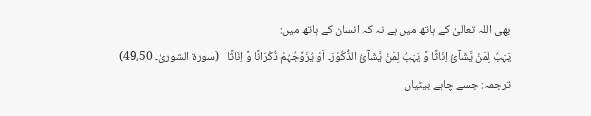بھی اللہ تعالیٰ کے ہاتھ میں ہے نہ کہ انسان کے ہاتھ میں:
یَہَبُ لِمَنْ یَّشَآئُ اِنَاثًا وَّ یَہَبُ لِمَنْ یَّشَآئُ الذُّکُوْرَ۔ اَوْ یُزَوِّجُہُمْ ذُکْرَانًا وَّ اِنَاثًا   (سورۃ الشوریٰ۔ 49،50)
ترجمہ: جسے چاہے بیٹیاں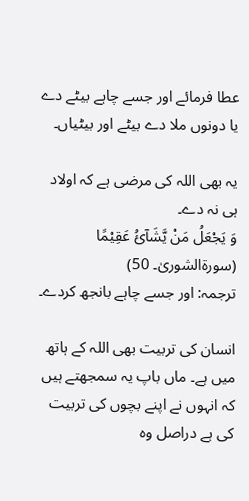عطا فرمائے اور جسے چاہے بیٹے دے یا دونوں ملا دے بیٹے اور بیٹیاں۔

یہ بھی اللہ کی مرضی ہے کہ اولاد ہی نہ دے۔
وَ یَجْعَلُ مَنْ یَّشَآئُ عَقِیْمًا  (سورۃالشوریٰ۔ 50)
ترجمہ: اور جسے چاہے بانجھ کردے۔

انسان کی تربیت بھی اللہ کے ہاتھ میں ہے۔ ماں باپ یہ سمجھتے ہیں کہ انہوں نے اپنے بچوں کی تربیت کی ہے دراصل وہ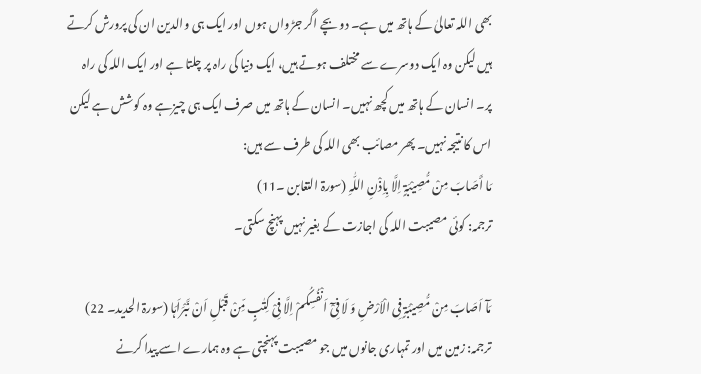بھی اللہ تعالیٰ کے ہاتھ میں ہے۔ دو بچے اگر جڑواں ہوں اور ایک ہی والدین ان کی پرورش کرتے ہیں لیکن وہ ایک دوسرے سے مختلف ہوتے ہیں، ایک دنیا کی راہ پر چلتا ہے اور ایک اللہ کی راہ پر۔ انسان کے ہاتھ میں کچھ نہیں۔ انسان کے ہاتھ میں صرف ایک ہی چیزہے وہ کوشش ہے لیکن اس کا نتیجہ نہیں۔ پھر مصائب بھی اللہ کی طرف سے ہیں:
مَا أَصَابَ مِنْ مُّصِیْبَۃٍ اِلَّا بِاِذْنِ اللّٰہِ (سورۃ التغابن ۔11)
ترجمہ: کوئی مصیبت اللہ کی اجازت کے بغیر نہیں پہنچ سکتی۔

مَآ اَصَابَ مِنْ مُّصِیْبَۃٍ فِی الْاَرْضِ وَ لَا فِیْٓ اَنْفُسِکُمْ اِلَّا فِیْ کِتٰبٍ مِّنْ قَبْلِ اَنْ نَّبْرَاَہَا (سورۃ الحدید۔ 22)
ترجمہ: زمین میں اور تمہاری جانوں میں جو مصیبت پہنچتی ہے وہ ہمارے اسے پیدا کرنے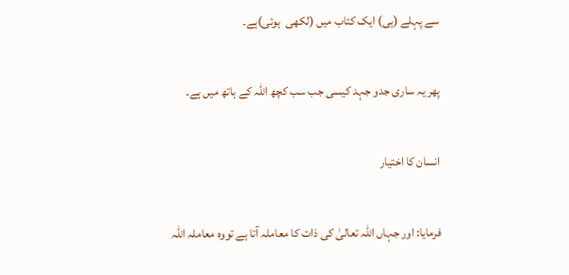سے پہلے (ہی) ایک کتاب میں (لکھی  ہوئی)ہے۔

پھر یہ ساری جدو جہد کیسی جب سب کچھ اللہ کے ہاتھ میں ہے۔

انسان کا اختیار

فرمایا: اور جہاں اللہ تعالیٰ کی ذات کا معاملہ آتا ہے تووہ معاملہ اللہ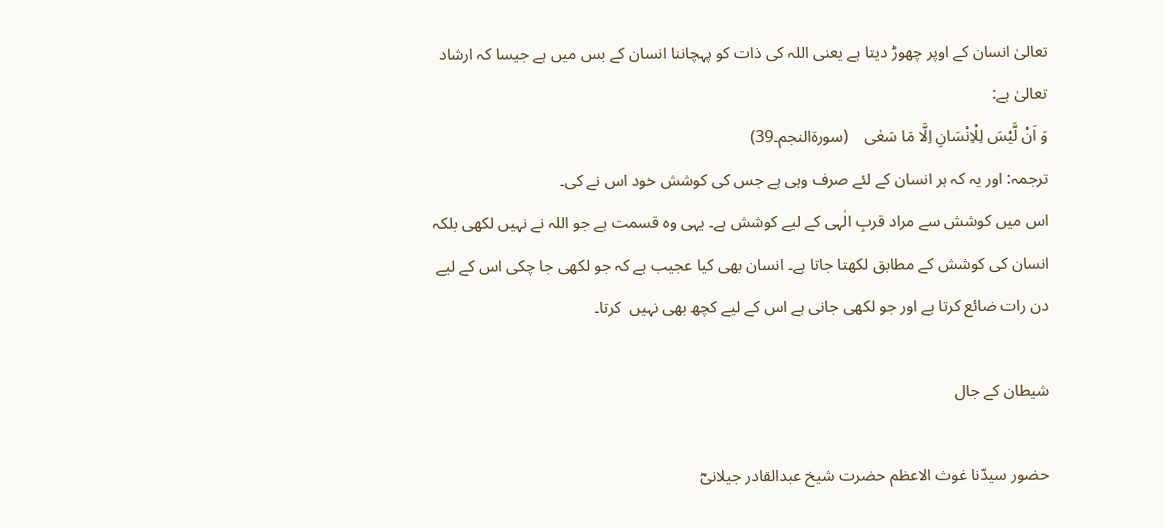تعالیٰ انسان کے اوپر چھوڑ دیتا ہے یعنی اللہ کی ذات کو پہچاننا انسان کے بس میں ہے جیسا کہ ارشاد تعالیٰ ہے:
وَ اَنْ لَّیْسَ لِلْاِنْسَانِ اِلَّا مَا سَعٰی    (سورۃالنجم۔39)
ترجمہ: اور یہ کہ ہر انسان کے لئے صرف وہی ہے جس کی کوشش خود اس نے کی۔
اس میں کوشش سے مراد قربِ الٰہی کے لیے کوشش ہے۔ یہی وہ قسمت ہے جو اللہ نے نہیں لکھی بلکہ انسان کی کوشش کے مطابق لکھتا جاتا ہے۔ انسان بھی کیا عجیب ہے کہ جو لکھی جا چکی اس کے لیے دن رات ضائع کرتا ہے اور جو لکھی جانی ہے اس کے لیے کچھ بھی نہیں  کرتا۔

شیطان کے جال

حضور سیدّنا غوث الاعظم حضرت شیخ عبدالقادر جیلانیؓ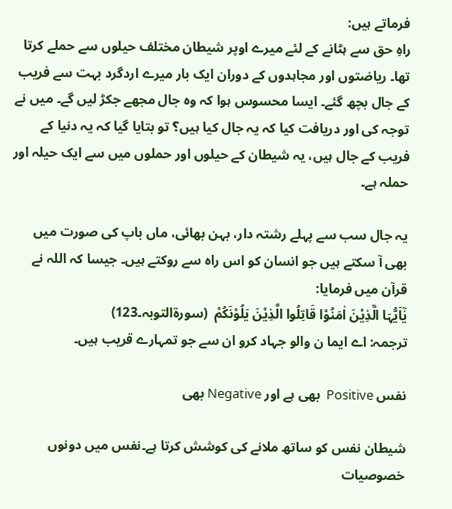فرماتے ہیں:
راہِ حق سے ہٹانے کے لئے میرے اوپر شیطان مختلف حیلوں سے حملے کرتا تھا۔ ریاضتوں اور مجاہدوں کے دوران ایک بار میرے اردگرد بہت سے فریب کے جال بچھ گئے۔ ایسا محسوس ہوا کہ وہ جال مجھے جکڑ لیں گے۔ میں نے توجہ کی اور دریافت کیا کہ یہ جال کیا ہیں؟ تو بتایا گیا کہ یہ دنیا کے فریب کے جال ہیں، یہ شیطان کے حیلوں اور حملوں میں سے ایک حیلہ اور حملہ ہے۔

یہ جال سب سے پہلے رشتہ دار، بہن بھائی، ماں باپ کی صورت میں بھی آ سکتے ہیں جو انسان کو اس راہ سے روکتے ہیں۔ جیسا کہ اللہ نے قرآن میں فرمایا:
یٰٓاَیُّہَا الَّذِیْنَ اٰمَنُوْا قَاتِلُوا الَّذِیْنَ یَلُوْنَکُمْ  (سورۃالتوبہ۔123)
ترجمہ: اے ایما ن والو جہاد کرو ان سے جو تمہارے قریب ہیں۔

نفس Positive  بھی ہے اور Negative بھی

شیطان نفس کو ساتھ ملانے کی کوشش کرتا ہے۔نفس میں دونوں خصوصیات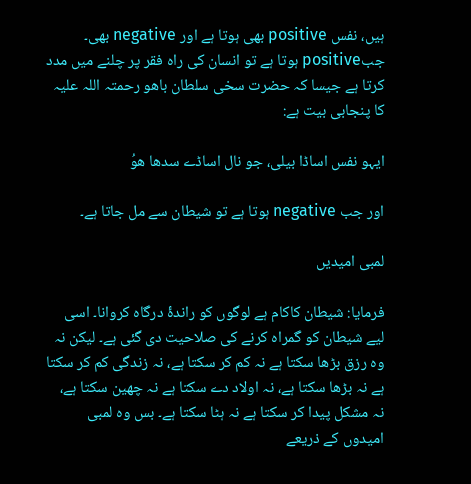ہیں، نفس positive بھی ہوتا ہے اور negative بھی۔ جبpositive ہوتا ہے تو انسان کی راہ فقر پر چلنے میں مدد کرتا ہے جیسا کہ حضرت سخی سلطان باھو رحمتہ اللہ علیہ کا پنجابی بیت ہے:

ایہو نفس اساڈا بیلی، جو نال اساڈے سدھا ھوُ

اور جب negative ہوتا ہے تو شیطان سے مل جاتا ہے۔

لمبی امیدیں

فرمایا: شیطان کاکام ہے لوگوں کو راندۂ درگاہ کروانا۔ اسی لیے شیطان کو گمراہ کرنے کی صلاحیت دی گئی ہے۔ لیکن نہ وہ رزق بڑھا سکتا ہے نہ کم کر سکتا ہے، نہ زندگی کم کر سکتا ہے نہ بڑھا سکتا ہے، نہ اولاد دے سکتا ہے نہ چھین سکتا ہے، نہ مشکل پیدا کر سکتا ہے نہ ہٹا سکتا ہے۔ بس وہ لمبی امیدوں کے ذریعے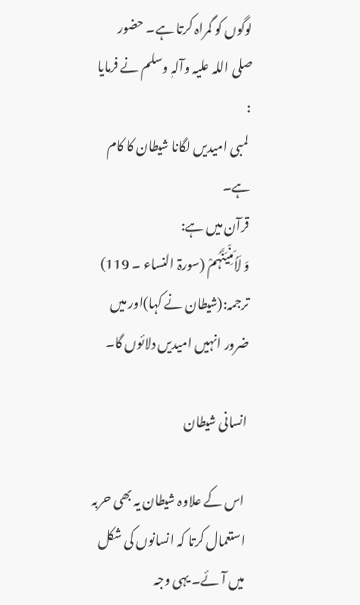لوگوں کو گمراہ کرتا ہے۔ حضور صلی اللہ علیہ وآلہٖ وسلم نے فرمایا :
 لمبی امیدیں لگانا شیطان کا کام ہے۔
قرآن میں ہے:
وَ لَاُمَنِّیَنَّہُمْ (سورۃ النساء ۔ 119)
ترجمہ:(شیطان نے کہا)اور میں ضرور انہیں امیدیں دلائوں گا۔

انسانی شیطان

 اس کے علاوہ شیطان یہ بھی حربہ استعمال کرتا کہ انسانوں کی شکل میں آئے۔ یہی وجہ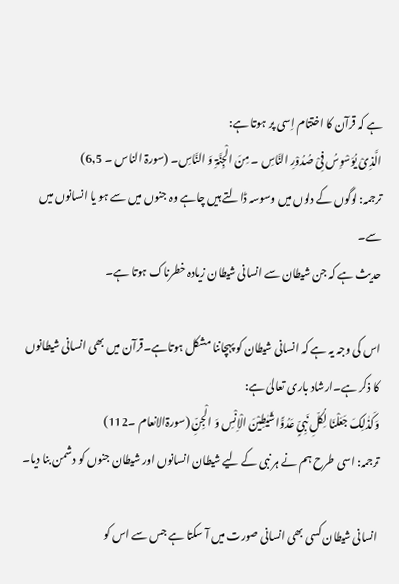ہے کہ قرآن کا اختتام اِسی پر ہوتا ہے:
الَّذِیْ یُوَسْوِسُ فِیْ صُدُوْرِ النَّاسِ ۔ مِنَ الْجِنَّۃِ وَ النَّاسِ۔ (سورۃ الناس ۔ 6,5)
ترجمہ: لوگوں کے دلوں میں وسوسہ ڈالتے ہیں چاہے وہ جنوں میں سے ہو یا انسانوں میں سے۔
حدیث ہے کہ جن شیطان سے انسانی شیطان زیادہ خطرناک ہوتا ہے۔

اس کی وجہ یہ ہے کہ انسانی شیطان کو پہچاننا مشکل ہوتاہے۔قرآن میں بھی انسانی شیطانوں کا ذکر ہے۔ارشاد باری تعالیٰ ہے:
وَکَذٰلِکَ جَعَلْنَا لِکُلِّ نَبِیٍّ عَدُوًّا شَیٰطِیْنَ الْاِنْسِ وَ الْجِنِّ (سورۃالانعام ۔112)
ترجمہ: اسی طرح ہم نے ہر نبی کے لیے شیطان انسانوں اور شیطان جنوں کو دشمن بنا دیا۔

انسانی شیطان کسی بھی انسانی صورت میں آ سکتا ہے جس سے اس کو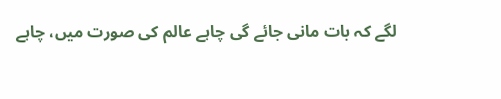لگے کہ بات مانی جائے گی چاہے عالم کی صورت میں، چاہے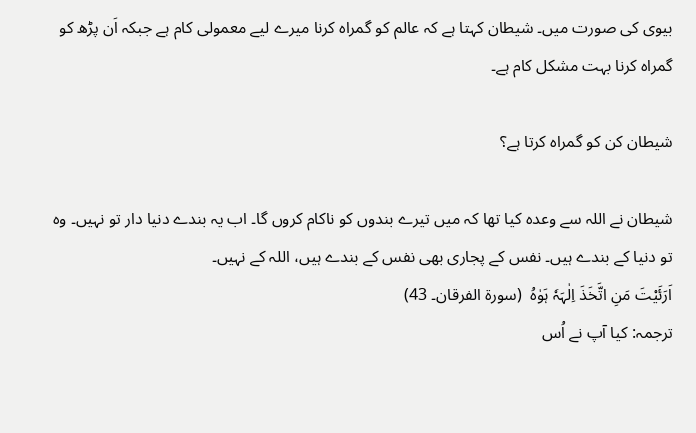بیوی کی صورت میں۔ شیطان کہتا ہے کہ عالم کو گمراہ کرنا میرے لیے معمولی کام ہے جبکہ اَن پڑھ کو گمراہ کرنا بہت مشکل کام ہے۔

شیطان کن کو گمراہ کرتا ہے؟

شیطان نے اللہ سے وعدہ کیا تھا کہ میں تیرے بندوں کو ناکام کروں گا۔ اب یہ بندے دنیا دار تو نہیں۔ وہ تو دنیا کے بندے ہیں۔ نفس کے پجاری بھی نفس کے بندے ہیں، اللہ کے نہیں۔
اَرَئَیْتَ مَنِ اتَّخَذَ اِلٰہَہٗ ہَوٰہُ  (سورۃ الفرقان۔ 43)
ترجمہ: کیا آپ نے اُس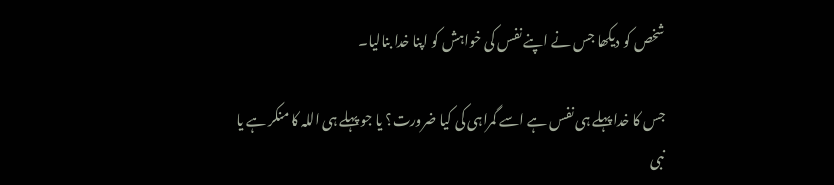شخص کو دیکھا جس نے اپنے نفس کی خواہش کو اپنا خدا بنالیا۔

جس کا خدا پہلے ہی نفس ہے اسے گمراہی کی کیا ضرورت؟ یا جو پہلے ہی اللہ کا منکر ہے یا نبی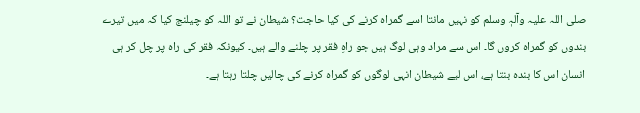صلی اللہ علیہ وآلہٖ وسلم کو نہیں مانتا اسے گمراہ کرنے کی کیا حاجت؟ شیطان نے تو اللہ کو چیلنج کیا کہ میں تیرے بندوں کو گمراہ کروں گا۔ اس سے مراد وہی لوگ ہیں جو راہِ فقر پر چلنے والے ہیں۔ کیونکہ فقر کی راہ پر چل کر ہی انسان اس کا بندہ بنتا ہے، اس لیے شیطان انہی لوگوں کو گمراہ کرنے کی چالیں چلتا رہتا ہے۔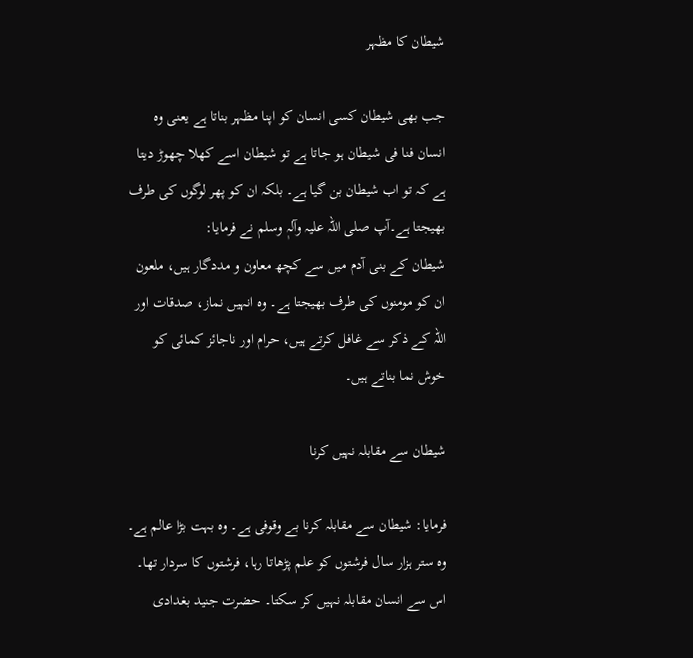شیطان کا مظہر

جب بھی شیطان کسی انسان کو اپنا مظہر بناتا ہے یعنی وہ انسان فنا فی شیطان ہو جاتا ہے تو شیطان اسے کھلا چھوڑ دیتا ہے کہ تو اب شیطان بن گیا ہے۔ بلکہ ان کو پھر لوگوں کی طرف بھیجتا ہے۔آپ صلی اللہ علیہ وآلہٖ وسلم نے فرمایا:
شیطان کے بنی آدم میں سے کچھ معاون و مددگار ہیں، ملعون ان کو مومنوں کی طرف بھیجتا ہے۔ وہ انہیں نماز، صدقات اور اللہ کے ذکر سے غافل کرتے ہیں، حرام اور ناجائز کمائی کو خوش نما بناتے ہیں۔

شیطان سے مقابلہ نہیں کرنا

فرمایا: شیطان سے مقابلہ کرنا بے وقوفی ہے۔ وہ بہت بڑا عالم ہے۔ وہ ستر ہزار سال فرشتوں کو علم پڑھاتا رہا، فرشتوں کا سردار تھا۔ اس سے انسان مقابلہ نہیں کر سکتا۔ حضرت جنید بغدادی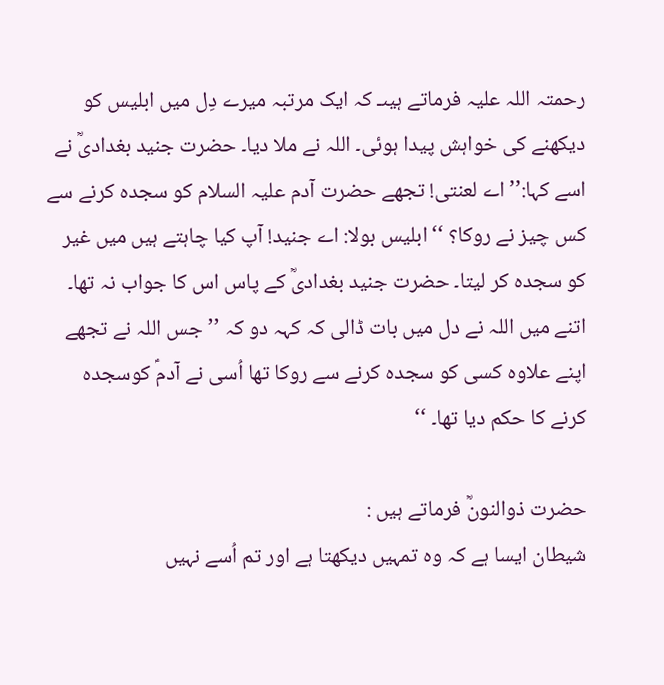رحمتہ اللہ علیہ فرماتے ہیںـ کہ ایک مرتبہ میرے دِل میں ابلیس کو دیکھنے کی خواہش پیدا ہوئی۔ اللہ نے ملا دیا۔ حضرت جنید بغدادیؒ نے اسے کہا:’’اے لعنتی! تجھے حضرت آدم علیہ السلام کو سجدہ کرنے سے کس چیز نے روکا؟ ‘‘ابلیس بولا: اے جنید! آپ کیا چاہتے ہیں میں غیر کو سجدہ کر لیتا۔ حضرت جنید بغدادیؒ کے پاس اس کا جواب نہ تھا۔ اتنے میں اللہ نے دل میں بات ڈالی کہ کہہ دو کہ ’’جس اللہ نے تجھے اپنے علاوہ کسی کو سجدہ کرنے سے روکا تھا اُسی نے آدمؑ کوسجدہ کرنے کا حکم دیا تھا۔ ‘‘

حضرت ذوالنونؒ فرماتے ہیں :
شیطان ایسا ہے کہ وہ تمہیں دیکھتا ہے اور تم اُسے نہیں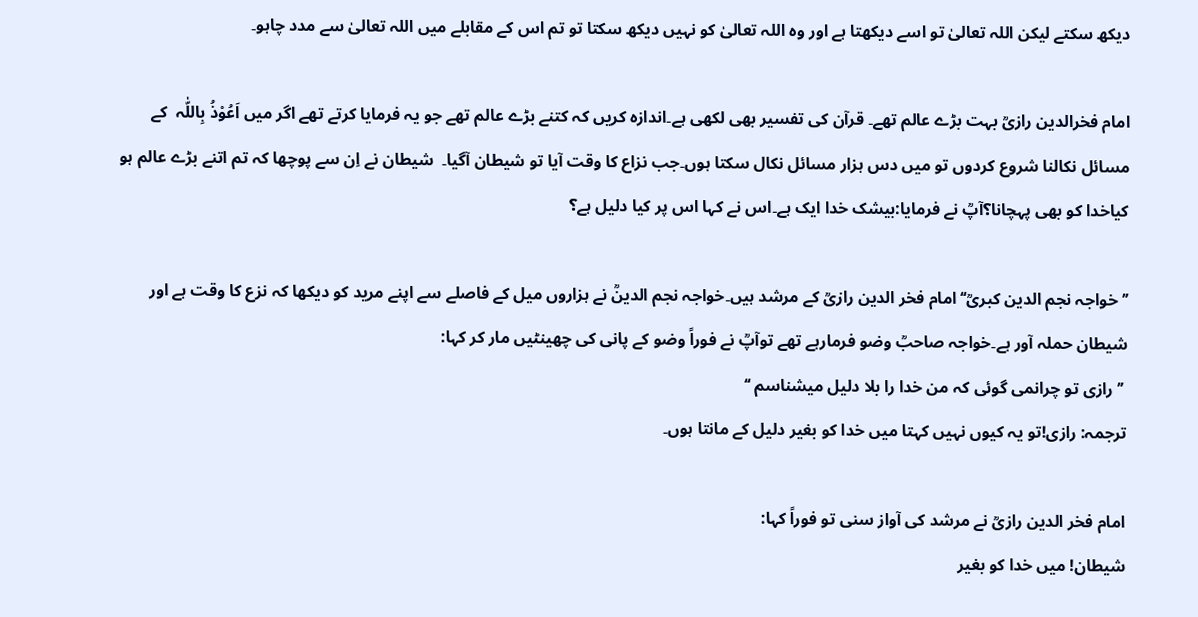دیکھ سکتے لیکن اللہ تعالیٰ تو اسے دیکھتا ہے اور وہ اللہ تعالیٰ کو نہیں دیکھ سکتا تو تم اس کے مقابلے میں اللہ تعالیٰ سے مدد چاہو۔

امام فخرالدین رازیؒ بہت بڑے عالم تھے۔ قرآن کی تفسیر بھی لکھی ہے۔اندازہ کریں کہ کتنے بڑے عالم تھے جو یہ فرمایا کرتے تھے اگر میں اَعُوْذُ بِاللّٰہ  کے مسائل نکالنا شروع کردوں تو میں دس ہزار مسائل نکال سکتا ہوں۔جب نزاع کا وقت آیا تو شیطان آگیا۔  شیطان نے اِن سے پوچھا کہ تم اتنے بڑے عالم ہو کیاخدا کو بھی پہچانا؟آپؒ نے فرمایا:بیشک خدا ایک ہے۔اس نے کہا اس پر کیا دلیل ہے؟

’’خواجہ نجم الدین کبریؒ‘‘امام فخر الدین رازیؒ کے مرشد ہیں۔خواجہ نجم الدینؒ نے ہزاروں میل کے فاصلے سے اپنے مرید کو دیکھا کہ نزع کا وقت ہے اور شیطان حملہ آور ہے۔خواجہ صاحبؒ وضو فرمارہے تھے توآپؒ نے فوراً وضو کے پانی کی چھینٹیں مار کر کہا:
 ’’رازی تو چرانمی گوئی کہ من خدا را بلا دلیل میشناسم ‘‘
ترجمہ: رازی!تو یہ کیوں نہیں کہتا میں خدا کو بغیر دلیل کے مانتا ہوں۔

امام فخر الدین رازیؒ نے مرشد کی آواز سنی تو فوراً کہا:
شیطان! میں خدا کو بغیر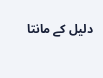دلیل کے مانتا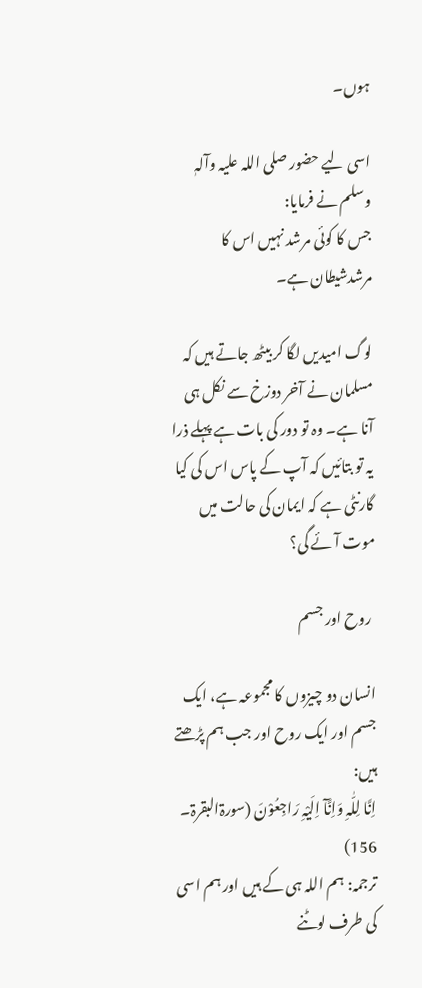ہوں۔

اسی لیے حضور صلی اللہ علیہ وآلہٖ وسلم نے فرمایا:
جس کا کوئی مرشد نہیں اس کا مرشدشیطان ہے۔

لوگ امیدیں لگا کر بیٹھ جاتے ہیں کہ مسلمان نے آخر دوزخ سے نکل ہی آنا ہے۔ وہ تو دور کی بات ہے پہلے ذرا یہ تو بتائیں کہ آپ کے پاس اس کی کیا گارنٹی ہے کہ ایمان کی حالت میں موت آئے گی؟

 روح اور جسم

انسان دو چیزوں کا مجموعہ ہے، ایک جسم اور ایک روح اور جب ہم پڑھتے ہیں:
اِنَّا لِلّٰہِ وَاِنَّآ اِلَیْہِ رَاجِعُوْنَ (سورۃالبقرۃ۔ 156)
ترجمہ: ہم اللہ ہی کے ہیں اور ہم اسی کی طرف لوٹنے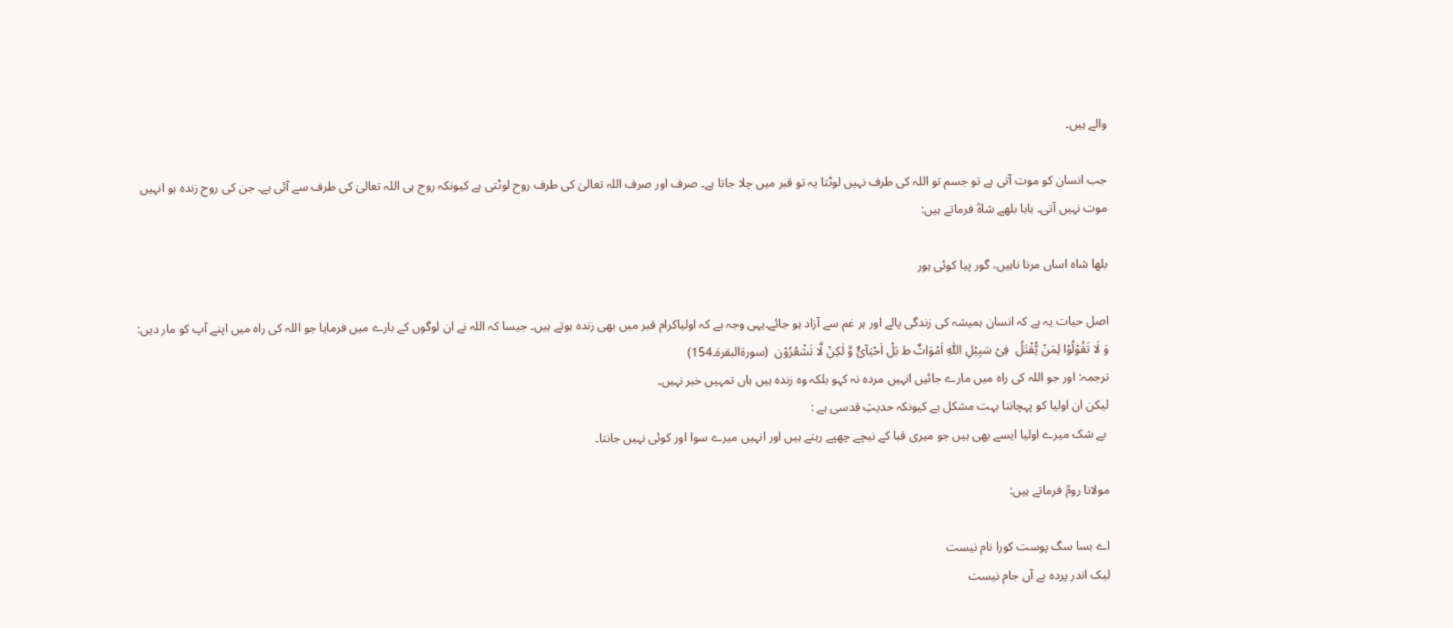والے ہیں۔

جب انسان کو موت آتی ہے تو جسم تو اللہ کی طرف نہیں لوٹتا یہ تو قبر میں چلا جاتا ہے۔ صرف اور صرف اللہ تعالیٰ کی طرف روح لوٹتی ہے کیونکہ روح ہی اللہ تعالیٰ کی طرف سے آئی ہے۔ جن کی روح زندہ ہو انہیں موت نہیں آتی۔ بابا بلھے شاہؒ فرماتے ہیں:

بلھا شاہ اساں مرنا ناہیں، گور پیا کوئی ہور

اصل حیات یہ ہے کہ انسان ہمیشہ کی زندگی پالے اور ہر غم سے آزاد ہو جائے۔یہی وجہ ہے کہ اولیاکرام قبر میں بھی زندہ ہوتے ہیں۔ جیسا کہ اللہ نے ان لوگوں کے بارے میں فرمایا جو اللہ کی راہ میں اپنے آپ کو مار دیں:
وَ لَا تَقُوْلُوْا لِمَنْ یُّقْتَلُ  فِیْ سَبِیْلِ اللّٰہِ اَمْوَاتٌ ط بَلْ اَحْیَآئٌ وَّ لٰکِنْ لَّا تَشْعُرُوْن  (سورۃالبقرۃ۔154)
ترجمہ: اور جو اللہ کی راہ میں مارے جائیں انہیں مردہ نہ کہو بلکہ وہ زندہ ہیں ہاں تمہیں خبر نہیں۔
لیکن ان اولیا کو پہچاننا بہت مشکل ہے کیونکہ حدیثِ قدسی ہے :
 بے شک میرے اولیا ایسے بھی ہیں جو میری قبا کے نیچے چھپے رہتے ہیں اور انہیں میرے سوا اور کوئی نہیں جانتا۔

مولانا رومؒ فرماتے ہیں:

اے بسا سگ پوست کورا نام نیست
لیک اندر پردہ بے آں جام نیست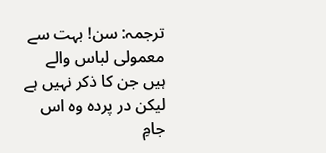ترجمہ: سن! بہت سے معمولی لباس والے ہیں جن کا ذکر نہیں ہے لیکن در پردہ وہ اس جامِ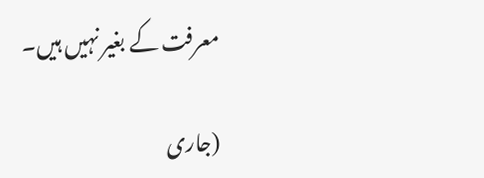معرفت کے بغیر نہیں ہیں۔

(جاری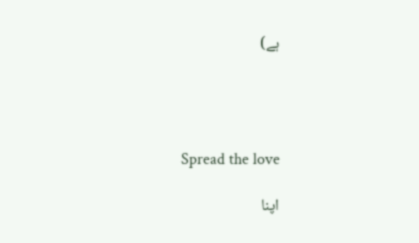ہے)




Spread the love

اپنا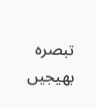تبصرہ بھیجیں